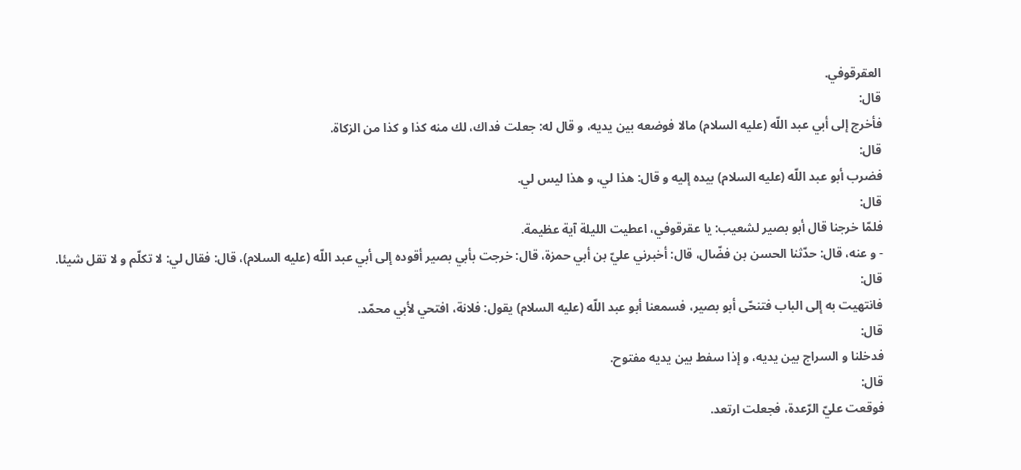العقرقوفي.
قال:
فأخرج إلى أبي عبد اللّه (عليه السلام) مالا فوضعه بين يديه، و قال له: جعلت فداك، لك منه كذا و كذا من الزكاة.
قال:
فضرب أبو عبد اللّه (عليه السلام) بيده إليه و قال: هذا لي، و هذا ليس لي.
قال:
فلمّا خرجنا قال أبو بصير لشعيب: يا عقرقوفي، اعطيت الليلة آية عظيمة.
- و عنه، قال: حدّثنا الحسن بن فضّال، قال: أخبرني عليّ بن أبي حمزة، قال: خرجت بأبي بصير أقوده إلى أبي عبد اللّه (عليه السلام)، قال: فقال لي: لا تكلّم و لا تقل شيئا.
قال:
فانتهيت به إلى الباب فتنحّى أبو بصير، فسمعنا أبو عبد اللّه (عليه السلام) يقول: فلانة، افتحي لأبي محمّد.
قال:
فدخلنا و السراج بين يديه، و إذا سفط بين يديه مفتوح.
قال:
فوقعت عليّ الرّعدة، فجعلت ارتعد.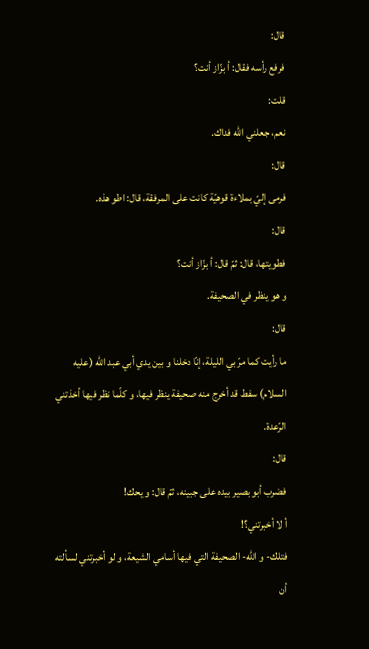قال:
فرفع رأسه فقال: أ بزّاز أنت؟
قلت:
نعم، جعلني اللّه فداك.
قال:
فرمى إليّ بملاءة قوهيّة كانت على المرفقة، قال: اطو هذه.
قال:
فطويتها، قال: ثمّ قال: أ بزّاز أنت؟
و هو ينظر في الصحيفة.
قال:
ما رأيت كما مرّ بي الليلة، إنّا دخلنا و بين يدي أبي عبد اللّه (عليه السلام) سفط قد أخرج منه صحيفة ينظر فيها، و كلّما نظر فيها أخذتني الرّعدة.
قال:
فضرب أبو بصير بيده على جبينه، ثمّ قال: و يحك!
أ لا أخبرتني؟!
فتلك- و اللّه- الصحيفة التي فيها أسامي الشيعة، و لو أخبرتني لسألته أن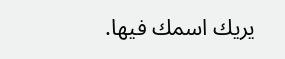يريك اسمك فيها.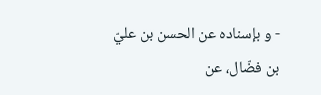- و بإسناده عن الحسن بن عليّ بن فضّال، عن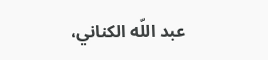عبد اللّه الكناني،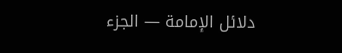دلائل الإمامة — الجزء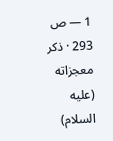1 — ص 293 · ذكر معجزاته (عليه السلام)